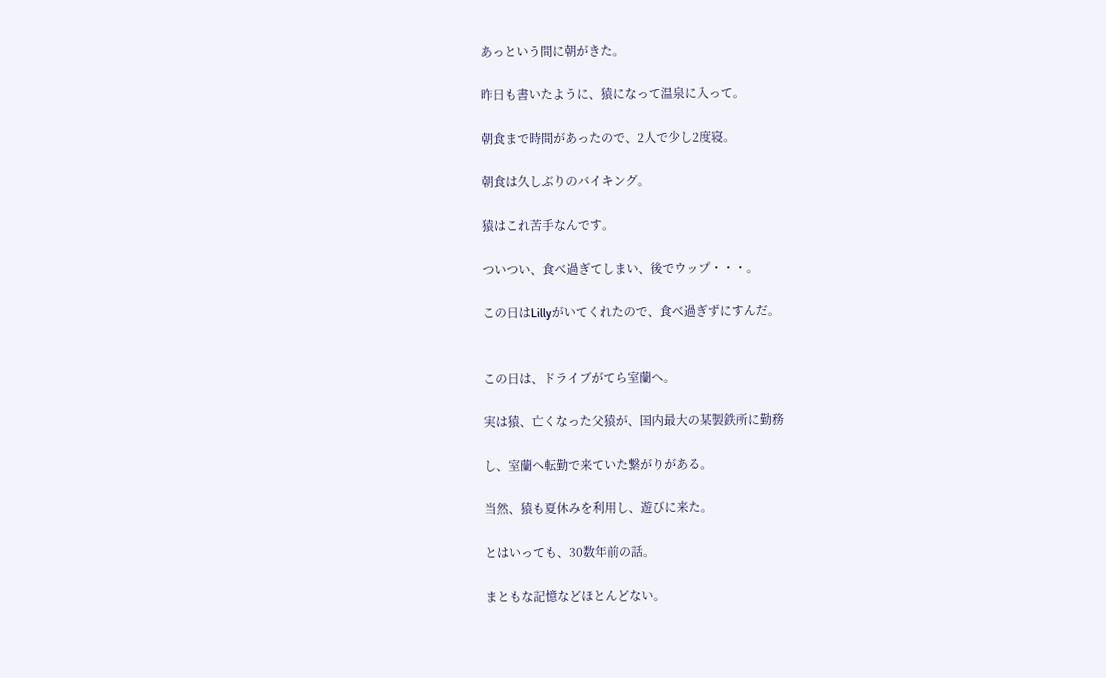あっという間に朝がきた。

昨日も書いたように、猿になって温泉に入って。

朝食まで時間があったので、2人で少し2度寝。

朝食は久しぶりのバイキング。

猿はこれ苦手なんです。

ついつい、食べ過ぎてしまい、後でウップ・・・。

この日はLillyがいてくれたので、食べ過ぎずにすんだ。


この日は、ドライブがてら室蘭へ。

実は猿、亡くなった父猿が、国内最大の某製鉄所に勤務

し、室蘭へ転勤で来ていた繋がりがある。

当然、猿も夏休みを利用し、遊びに来た。

とはいっても、30数年前の話。

まともな記憶などほとんどない。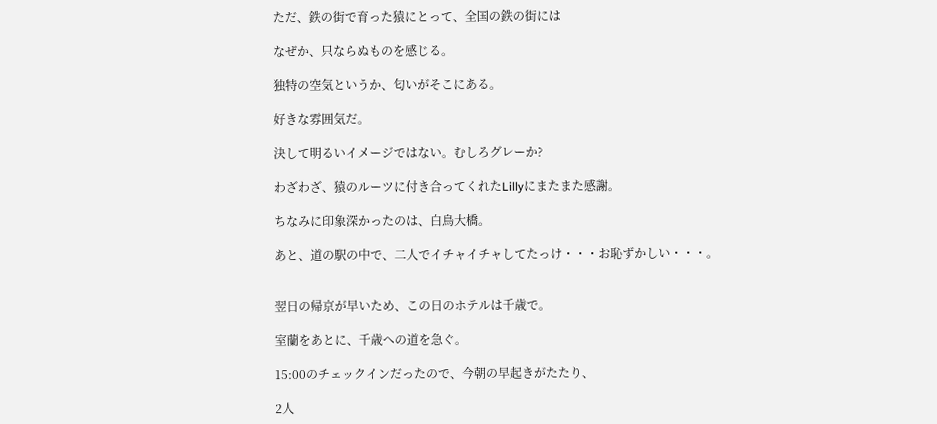ただ、鉄の街で育った猿にとって、全国の鉄の街には

なぜか、只ならぬものを感じる。

独特の空気というか、匂いがそこにある。

好きな雰囲気だ。

決して明るいイメージではない。むしろグレーか?

わざわざ、猿のルーツに付き合ってくれたLillyにまたまた感謝。

ちなみに印象深かったのは、白鳥大橋。

あと、道の駅の中で、二人でイチャイチャしてたっけ・・・お恥ずかしい・・・。


翌日の帰京が早いため、この日のホテルは千歳で。

室蘭をあとに、千歳への道を急ぐ。

15:00のチェックインだったので、今朝の早起きがたたり、

2人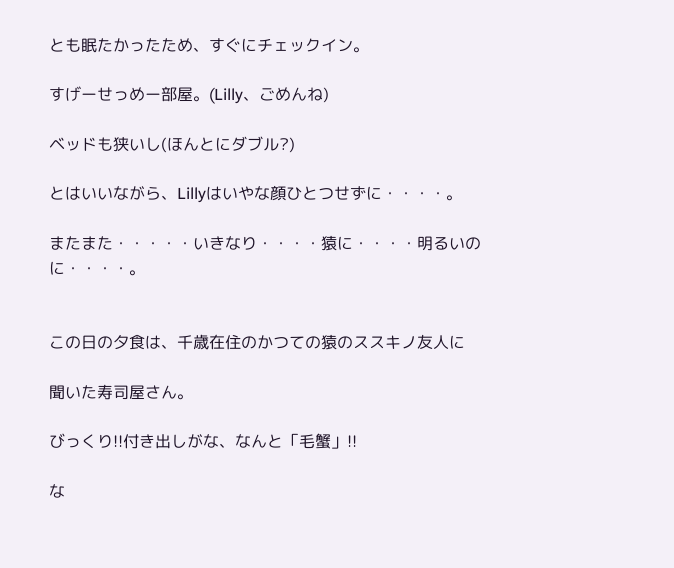とも眠たかったため、すぐにチェックイン。

すげーせっめー部屋。(Lilly、ごめんね)

ベッドも狭いし(ほんとにダブル?)

とはいいながら、Lillyはいやな顔ひとつせずに・・・・。

またまた・・・・・いきなり・・・・猿に・・・・明るいのに・・・・。


この日の夕食は、千歳在住のかつての猿のススキノ友人に

聞いた寿司屋さん。

びっくり!!付き出しがな、なんと「毛蟹」!!

な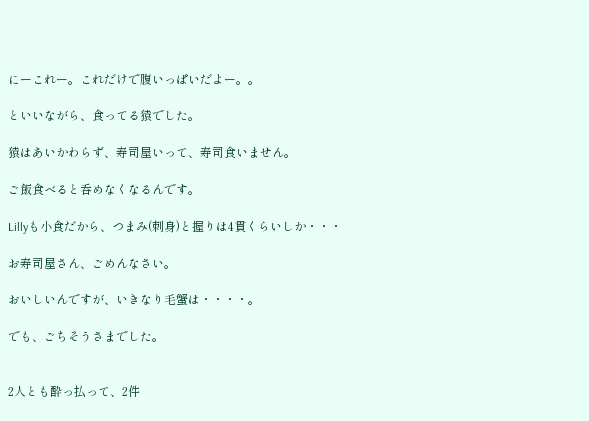にーこれー。これだけで腹いっぱいだよー。。

といいながら、食ってる猿でした。

猿はあいかわらず、寿司屋いって、寿司食いません。

ご飯食べると呑めなくなるんです。

Lillyも小食だから、つまみ(刺身)と握りは4貫くらいしか・・・

お寿司屋さん、ごめんなさい。

おいしいんですが、いきなり毛蟹は・・・・。

でも、ごちそうさまでした。


2人とも酔っ払って、2件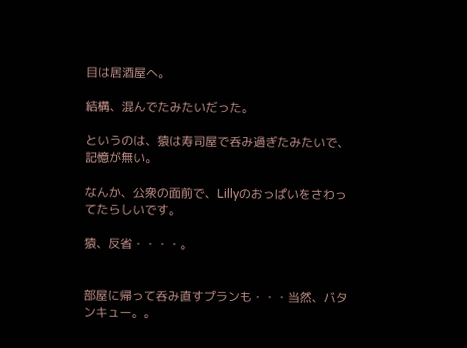目は居酒屋へ。

結構、混んでたみたいだった。

というのは、猿は寿司屋で呑み過ぎたみたいで、記憶が無い。

なんか、公衆の面前で、Lillyのおっぱいをさわってたらしいです。

猿、反省・・・・。


部屋に帰って呑み直すプランも・・・当然、バタンキュー。。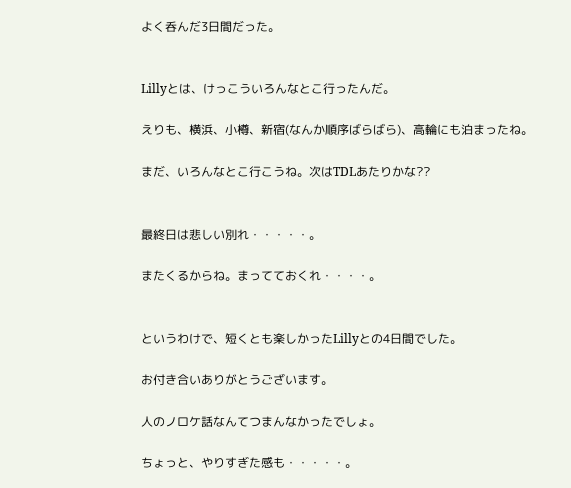よく呑んだ3日間だった。


Lillyとは、けっこういろんなとこ行ったんだ。

えりも、横浜、小樽、新宿(なんか順序ばらばら)、高輪にも泊まったね。

まだ、いろんなとこ行こうね。次はTDLあたりかな??


最終日は悲しい別れ・・・・・。

またくるからね。まってておくれ・・・・。


というわけで、短くとも楽しかったLillyとの4日間でした。

お付き合いありがとうございます。

人のノロケ話なんてつまんなかったでしょ。

ちょっと、やりすぎた感も・・・・・。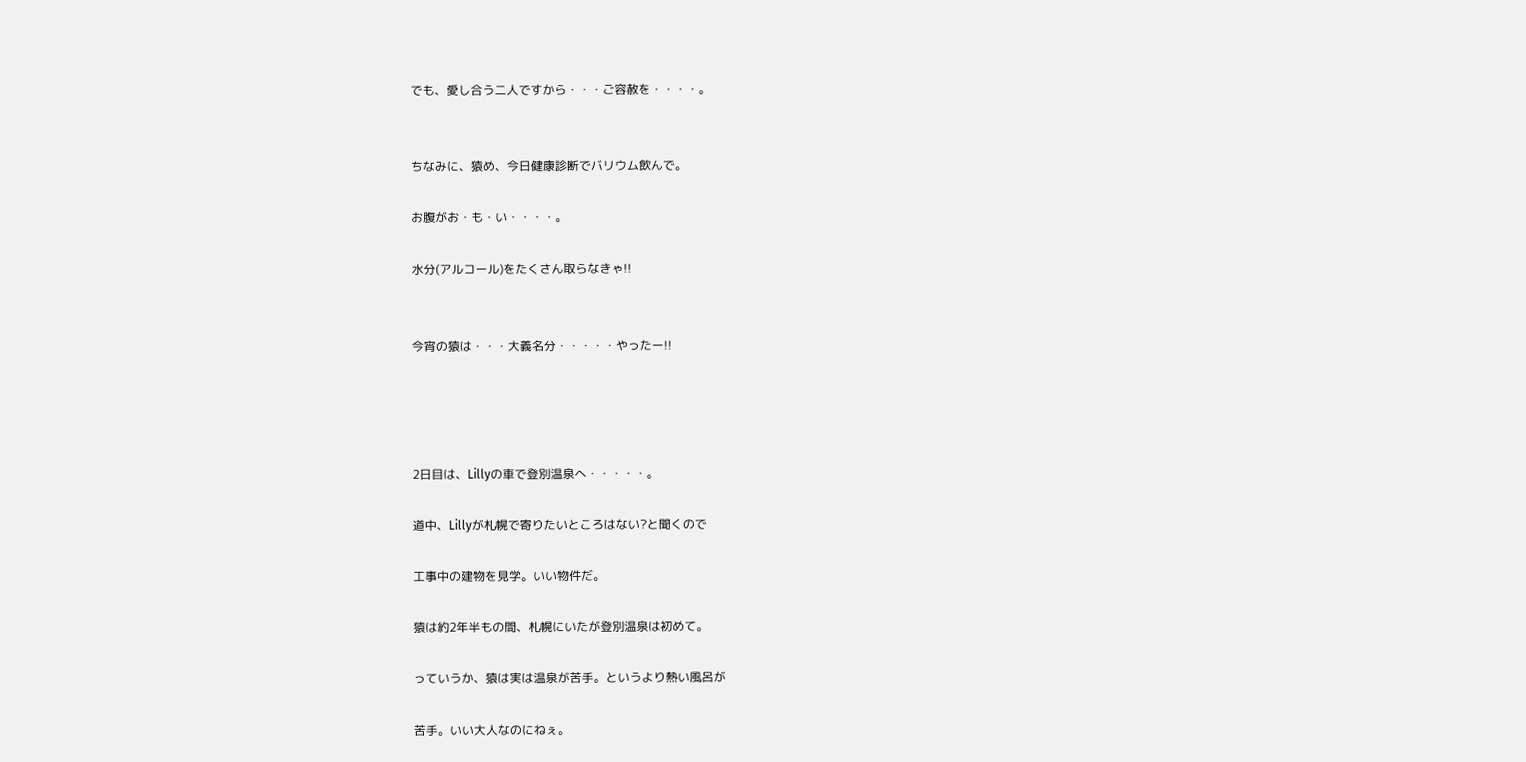でも、愛し合う二人ですから・・・ご容赦を・・・・。


ちなみに、猿め、今日健康診断でバリウム飲んで。

お腹がお・も・い・・・・。

水分(アルコール)をたくさん取らなきゃ!!


今宵の猿は・・・大義名分・・・・・やったー!!




2日目は、Lillyの車で登別温泉へ・・・・・。

道中、Lillyが札幌で寄りたいところはない?と聞くので

工事中の建物を見学。いい物件だ。

猿は約2年半もの間、札幌にいたが登別温泉は初めて。

っていうか、猿は実は温泉が苦手。というより熱い風呂が

苦手。いい大人なのにねぇ。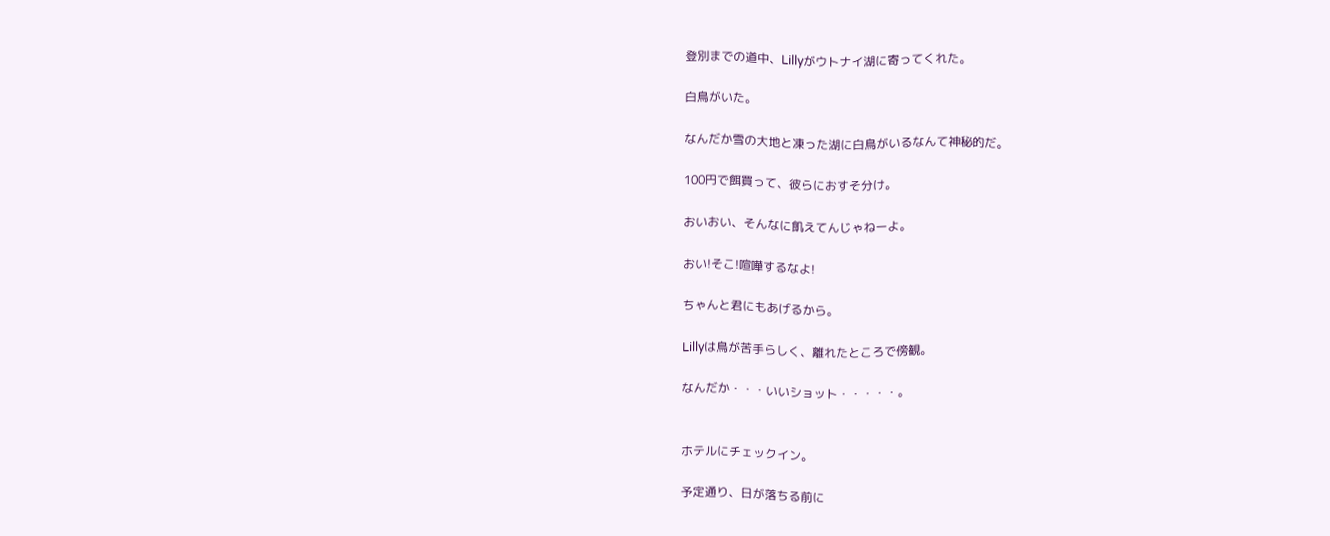登別までの道中、Lillyがウトナイ湖に寄ってくれた。

白鳥がいた。

なんだか雪の大地と凍った湖に白鳥がいるなんて神秘的だ。

100円で餌買って、彼らにおすそ分け。

おいおい、そんなに飢えてんじゃねーよ。

おい!そこ!喧嘩するなよ!

ちゃんと君にもあげるから。

Lillyは鳥が苦手らしく、離れたところで傍観。

なんだか・・・いいショット・・・・・。


ホテルにチェックイン。

予定通り、日が落ちる前に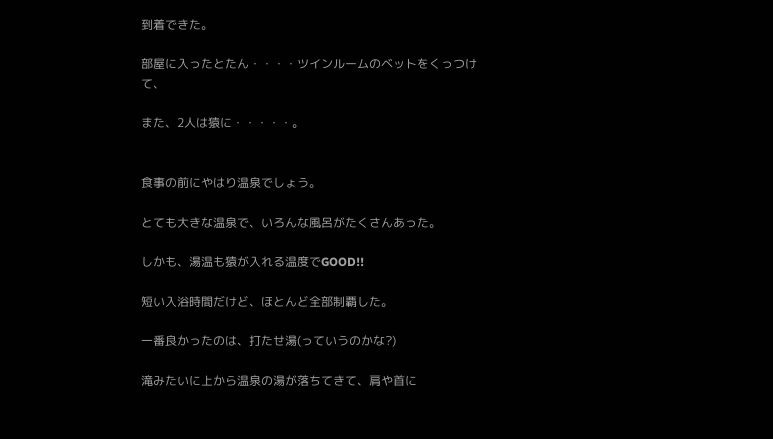到着できた。

部屋に入ったとたん・・・・ツインルームのベットをくっつけて、

また、2人は猿に・・・・・。


食事の前にやはり温泉でしょう。

とても大きな温泉で、いろんな風呂がたくさんあった。

しかも、湯温も猿が入れる温度でGOOD!!

短い入浴時間だけど、ほとんど全部制覇した。

一番良かったのは、打たせ湯(っていうのかな?)

滝みたいに上から温泉の湯が落ちてきて、肩や首に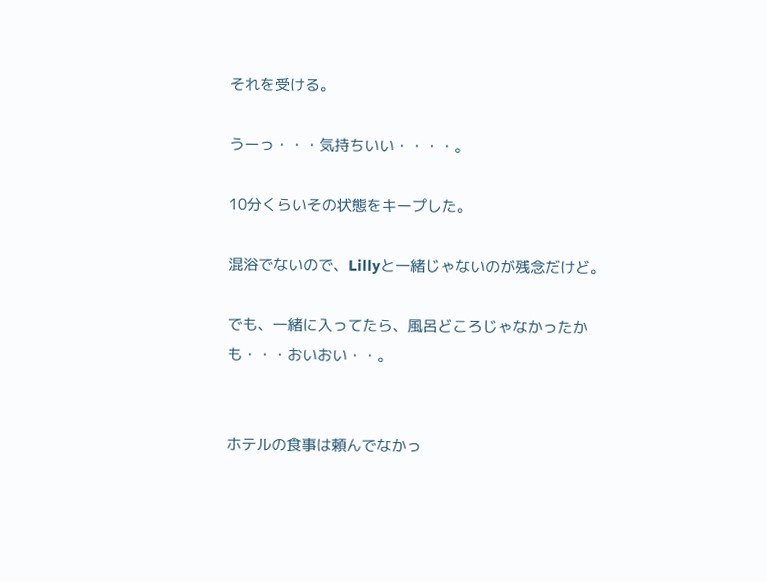それを受ける。

うーっ・・・気持ちいい・・・・。

10分くらいその状態をキープした。

混浴でないので、Lillyと一緒じゃないのが残念だけど。

でも、一緒に入ってたら、風呂どころじゃなかったかも・・・おいおい・・。


ホテルの食事は頼んでなかっ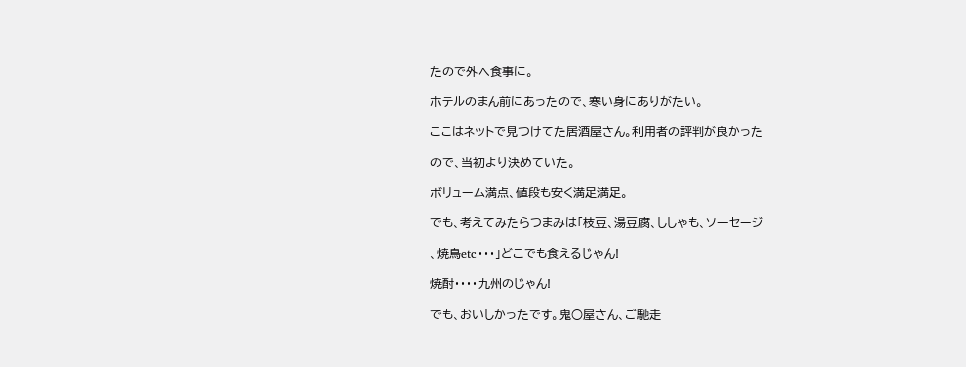たので外へ食事に。

ホテルのまん前にあったので、寒い身にありがたい。

ここはネットで見つけてた居酒屋さん。利用者の評判が良かった

ので、当初より決めていた。

ボリューム満点、値段も安く満足満足。

でも、考えてみたらつまみは「枝豆、湯豆腐、ししゃも、ソーセージ

、焼鳥etc・・・」どこでも食えるじゃん!

焼酎・・・・九州のじゃん!

でも、おいしかったです。鬼○屋さん、ご馳走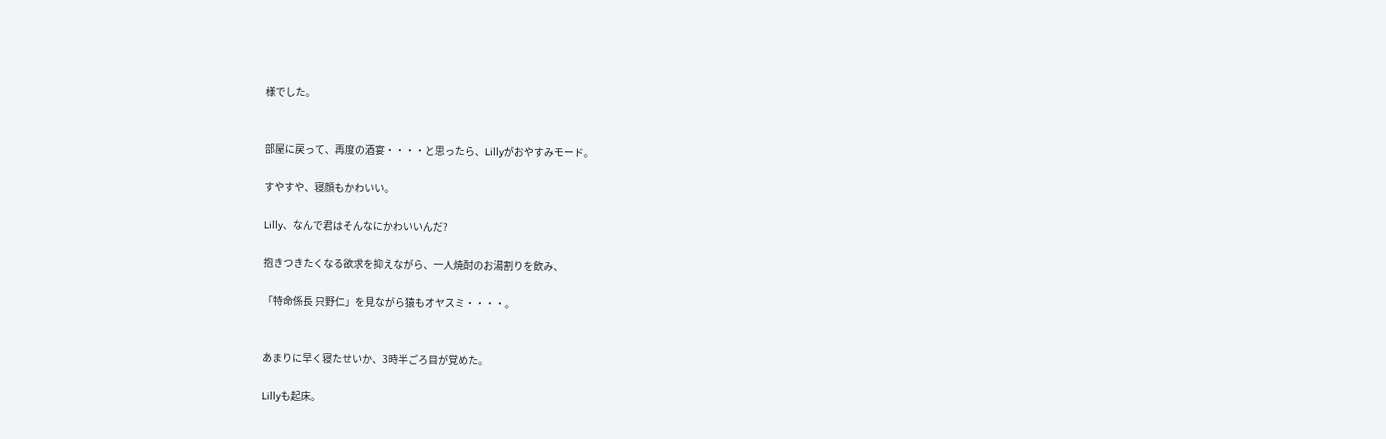様でした。


部屋に戻って、再度の酒宴・・・・と思ったら、Lillyがおやすみモード。

すやすや、寝顔もかわいい。

Lilly、なんで君はそんなにかわいいんだ?

抱きつきたくなる欲求を抑えながら、一人焼酎のお湯割りを飲み、

「特命係長 只野仁」を見ながら猿もオヤスミ・・・・。


あまりに早く寝たせいか、3時半ごろ目が覚めた。

Lillyも起床。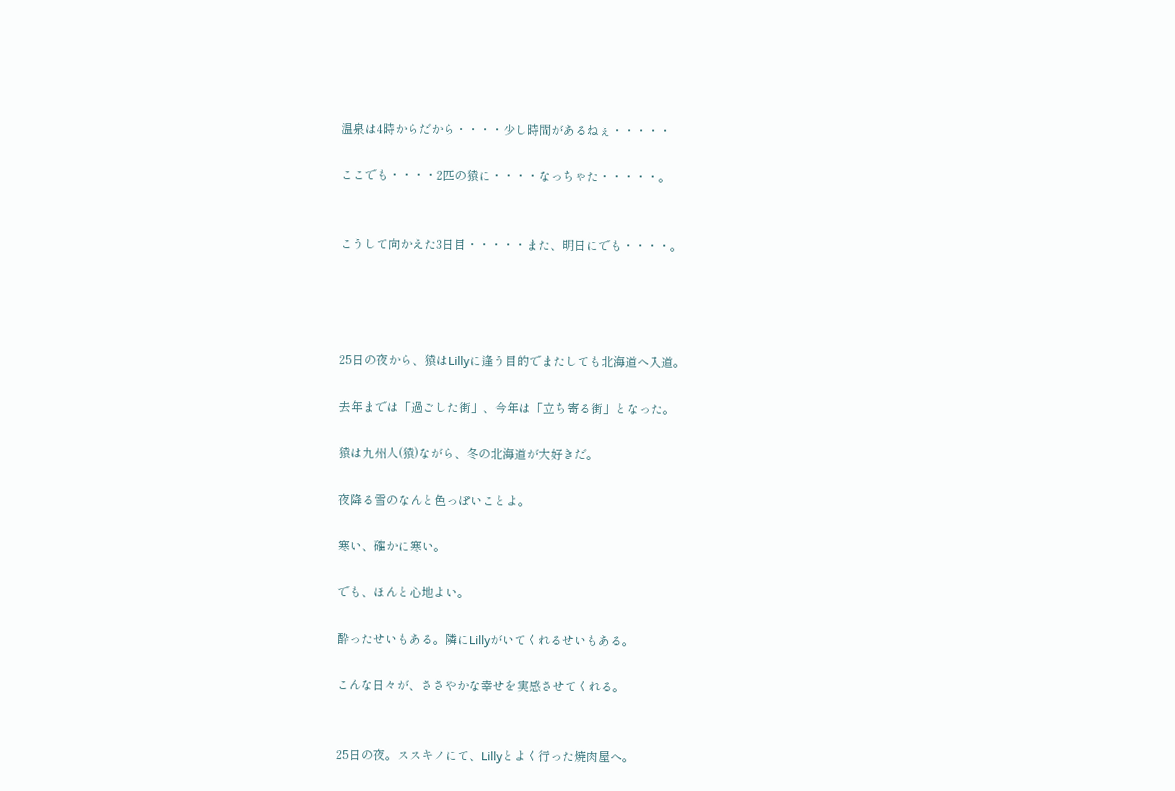温泉は4時からだから・・・・少し時間があるねぇ・・・・・

ここでも・・・・2匹の猿に・・・・なっちゃた・・・・・。


こうして向かえた3日目・・・・・また、明日にでも・・・・。




25日の夜から、猿はLillyに逢う目的でまたしても北海道へ入道。

去年までは「過ごした街」、今年は「立ち寄る街」となった。

猿は九州人(猿)ながら、冬の北海道が大好きだ。

夜降る雪のなんと色っぽいことよ。

寒い、確かに寒い。

でも、ほんと心地よい。

酔ったせいもある。隣にLillyがいてくれるせいもある。

こんな日々が、ささやかな幸せを実感させてくれる。


25日の夜。ススキノにて、Lillyとよく行った焼肉屋へ。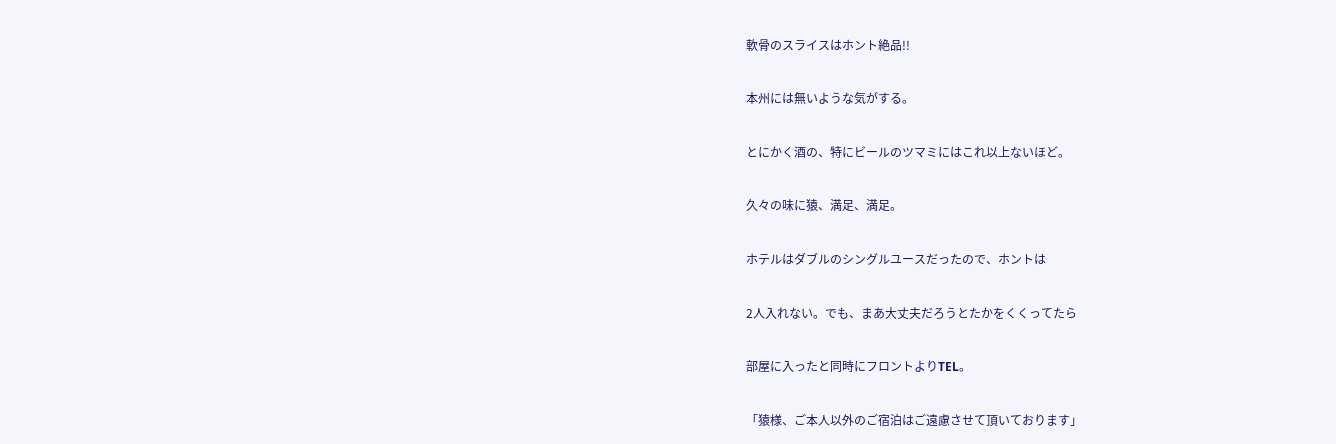軟骨のスライスはホント絶品!!

本州には無いような気がする。

とにかく酒の、特にビールのツマミにはこれ以上ないほど。

久々の味に猿、満足、満足。

ホテルはダブルのシングルユースだったので、ホントは

2人入れない。でも、まあ大丈夫だろうとたかをくくってたら

部屋に入ったと同時にフロントよりTEL。

「猿様、ご本人以外のご宿泊はご遠慮させて頂いております」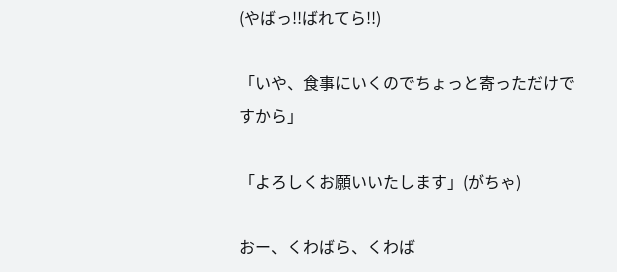(やばっ!!ばれてら!!)

「いや、食事にいくのでちょっと寄っただけですから」

「よろしくお願いいたします」(がちゃ)

おー、くわばら、くわば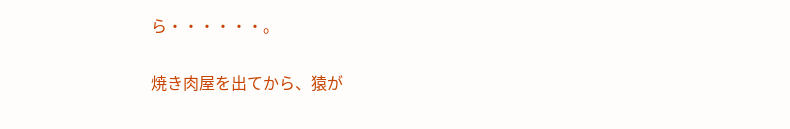ら・・・・・・。

焼き肉屋を出てから、猿が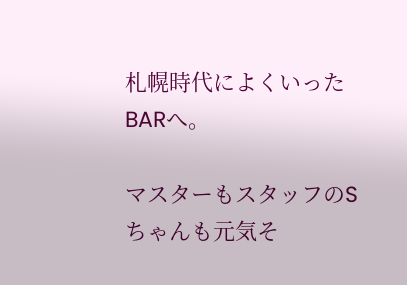札幌時代によくいったBARへ。

マスターもスタッフのSちゃんも元気そ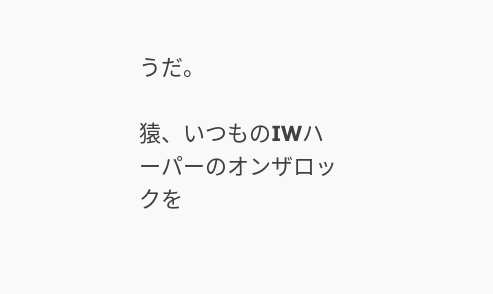うだ。

猿、いつものIWハーパーのオンザロックを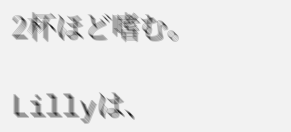2杯ほど嗜む。

Lillyは、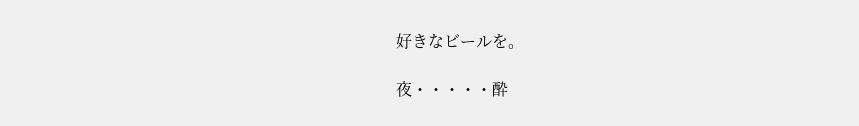好きなビールを。

夜・・・・・酔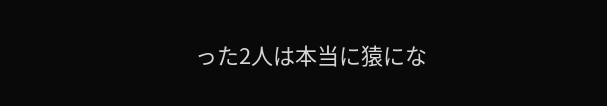った2人は本当に猿にな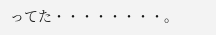ってた・・・・・・・・。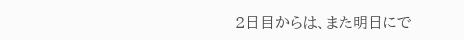2日目からは、また明日にで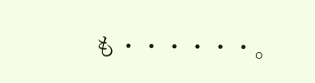も・・・・・・。